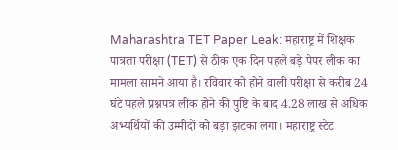Maharashtra TET Paper Leak: महाराष्ट्र में शिक्षक पात्रता परीक्षा (TET) से ठीक एक दिन पहले बड़े पेपर लीक का मामला सामने आया है। रविवार को होने वाली परीक्षा से करीब 24 घंटे पहले प्रश्नपत्र लीक होने की पुष्टि के बाद 4.28 लाख से अधिक अभ्यर्थियों की उम्मीदों को बड़ा झटका लगा। महाराष्ट्र स्टेट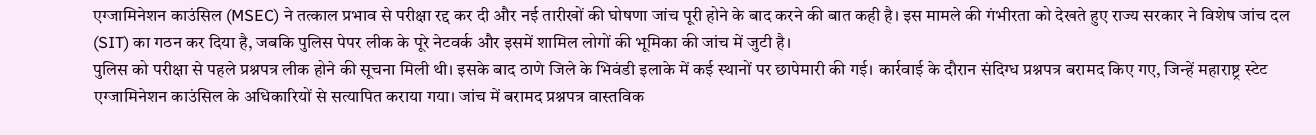एग्जामिनेशन काउंसिल (MSEC) ने तत्काल प्रभाव से परीक्षा रद्द कर दी और नई तारीखों की घोषणा जांच पूरी होने के बाद करने की बात कही है। इस मामले की गंभीरता को देखते हुए राज्य सरकार ने विशेष जांच दल (SIT) का गठन कर दिया है, जबकि पुलिस पेपर लीक के पूरे नेटवर्क और इसमें शामिल लोगों की भूमिका की जांच में जुटी है।
पुलिस को परीक्षा से पहले प्रश्नपत्र लीक होने की सूचना मिली थी। इसके बाद ठाणे जिले के भिवंडी इलाके में कई स्थानों पर छापेमारी की गई। कार्रवाई के दौरान संदिग्ध प्रश्नपत्र बरामद किए गए, जिन्हें महाराष्ट्र स्टेट एग्जामिनेशन काउंसिल के अधिकारियों से सत्यापित कराया गया। जांच में बरामद प्रश्नपत्र वास्तविक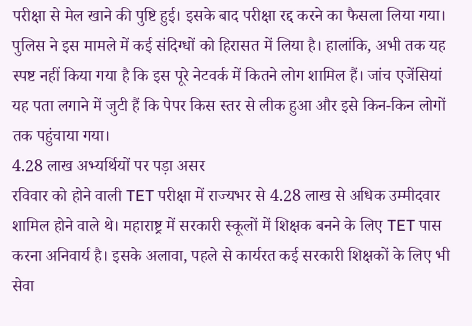परीक्षा से मेल खाने की पुष्टि हुई। इसके बाद परीक्षा रद्द करने का फैसला लिया गया।
पुलिस ने इस मामले में कई संदिग्धों को हिरासत में लिया है। हालांकि, अभी तक यह स्पष्ट नहीं किया गया है कि इस पूरे नेटवर्क में कितने लोग शामिल हैं। जांच एजेंसियां यह पता लगाने में जुटी हैं कि पेपर किस स्तर से लीक हुआ और इसे किन-किन लोगों तक पहुंचाया गया।
4.28 लाख अभ्यर्थियों पर पड़ा असर
रविवार को होने वाली TET परीक्षा में राज्यभर से 4.28 लाख से अधिक उम्मीदवार शामिल होने वाले थे। महाराष्ट्र में सरकारी स्कूलों में शिक्षक बनने के लिए TET पास करना अनिवार्य है। इसके अलावा, पहले से कार्यरत कई सरकारी शिक्षकों के लिए भी सेवा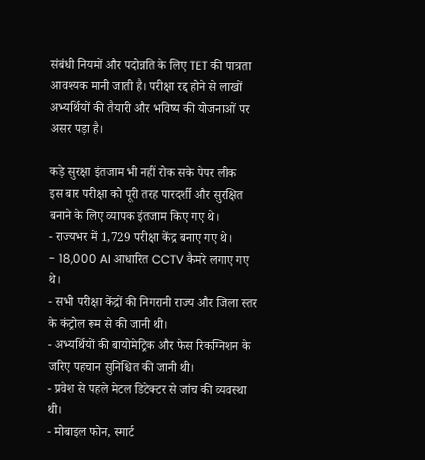संबंधी नियमों और पदोन्नति के लिए TET की पात्रता आवश्यक मानी जाती है। परीक्षा रद्द होने से लाखों अभ्यर्थियों की तैयारी और भविष्य की योजनाओं पर असर पड़ा है।

कड़े सुरक्षा इंतजाम भी नहीं रोक सके पेपर लीक
इस बार परीक्षा को पूरी तरह पारदर्शी और सुरक्षित बनाने के लिए व्यापक इंतजाम किए गए थे।
- राज्यभर में 1,729 परीक्षा केंद्र बनाए गए थे।
- 18,000 AI आधारित CCTV कैमरे लगाए गए थे।
- सभी परीक्षा केंद्रों की निगरानी राज्य और जिला स्तर के कंट्रोल रूम से की जानी थी।
- अभ्यर्थियों की बायोमेट्रिक और फेस रिकग्निशन के जरिए पहचान सुनिश्चित की जानी थी।
- प्रवेश से पहले मेटल डिटेक्टर से जांच की व्यवस्था थी।
- मोबाइल फोन, स्मार्ट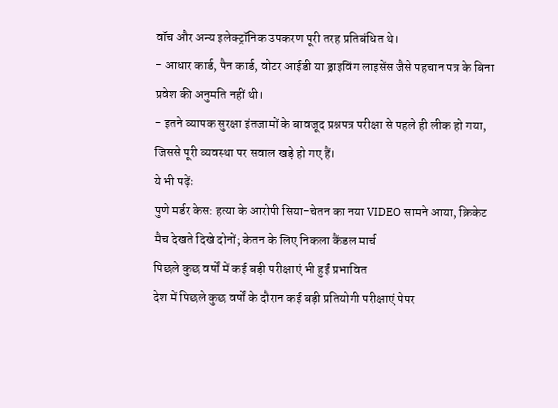वॉच और अन्य इलेक्ट्रॉनिक उपकरण पूरी तरह प्रतिबंधित थे।
- आधार कार्ड, पैन कार्ड, वोटर आईडी या ड्राइविंग लाइसेंस जैसे पहचान पत्र के बिना प्रवेश की अनुमति नहीं थी।
- इतने व्यापक सुरक्षा इंतजामों के बावजूद प्रश्नपत्र परीक्षा से पहले ही लीक हो गया, जिससे पूरी व्यवस्था पर सवाल खड़े हो गए हैं।
ये भी पढ़ेंः
पुणे मर्डर केस: हत्या के आरोपी सिया-चेतन का नया VIDEO सामने आया, क्रिकेट मैच देखते दिखे दोनों; केतन के लिए निकला कैंडल मार्च
पिछले कुछ वर्षों में कई बड़ी परीक्षाएं भी हुईं प्रभावित
देश में पिछले कुछ वर्षों के दौरान कई बड़ी प्रतियोगी परीक्षाएं पेपर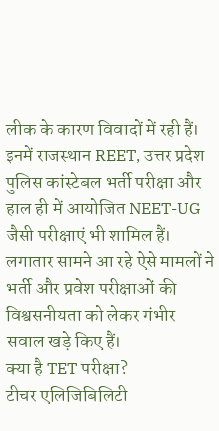लीक के कारण विवादों में रही हैं। इनमें राजस्थान REET, उत्तर प्रदेश पुलिस कांस्टेबल भर्ती परीक्षा और हाल ही में आयोजित NEET-UG जैसी परीक्षाएं भी शामिल हैं। लगातार सामने आ रहे ऐसे मामलों ने भर्ती और प्रवेश परीक्षाओं की विश्वसनीयता को लेकर गंभीर सवाल खड़े किए हैं।
क्या है TET परीक्षा?
टीचर एलिजिबिलिटी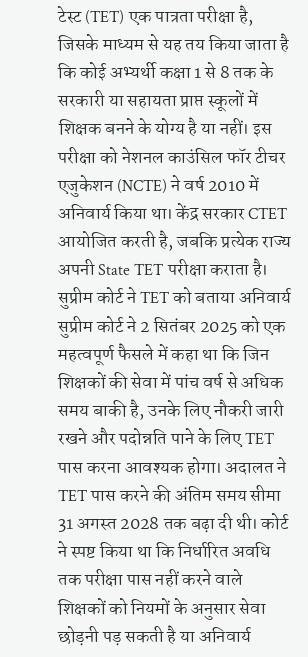टेस्ट (TET) एक पात्रता परीक्षा है, जिसके माध्यम से यह तय किया जाता है कि कोई अभ्यर्थी कक्षा 1 से 8 तक के सरकारी या सहायता प्राप्त स्कूलों में शिक्षक बनने के योग्य है या नहीं। इस परीक्षा को नेशनल काउंसिल फॉर टीचर एजुकेशन (NCTE) ने वर्ष 2010 में अनिवार्य किया था। केंद्र सरकार CTET आयोजित करती है, जबकि प्रत्येक राज्य अपनी State TET परीक्षा कराता है।
सुप्रीम कोर्ट ने TET को बताया अनिवार्य
सुप्रीम कोर्ट ने 2 सितंबर 2025 को एक महत्वपूर्ण फैसले में कहा था कि जिन शिक्षकों की सेवा में पांच वर्ष से अधिक समय बाकी है, उनके लिए नौकरी जारी रखने और पदोन्नति पाने के लिए TET पास करना आवश्यक होगा। अदालत ने TET पास करने की अंतिम समय सीमा 31 अगस्त 2028 तक बढ़ा दी थी। कोर्ट ने स्पष्ट किया था कि निर्धारित अवधि तक परीक्षा पास नहीं करने वाले शिक्षकों को नियमों के अनुसार सेवा छोड़नी पड़ सकती है या अनिवार्य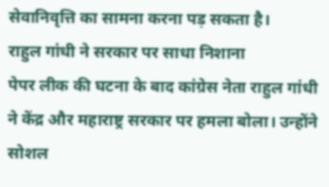सेवानिवृत्ति का सामना करना पड़ सकता है।
राहुल गांधी ने सरकार पर साधा निशाना
पेपर लीक की घटना के बाद कांग्रेस नेता राहुल गांधी ने केंद्र और महाराष्ट्र सरकार पर हमला बोला। उन्होंने सोशल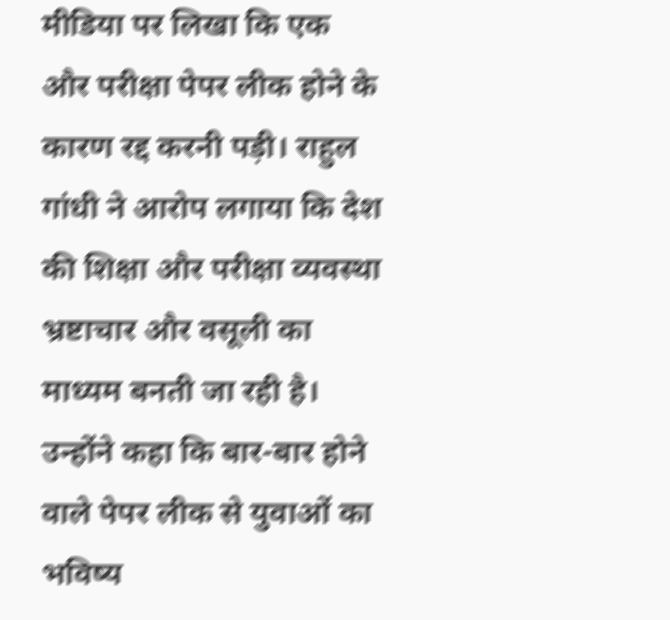मीडिया पर लिखा कि एक और परीक्षा पेपर लीक होने के कारण रद्द करनी पड़ी। राहुल गांधी ने आरोप लगाया कि देश की शिक्षा और परीक्षा व्यवस्था भ्रष्टाचार और वसूली का माध्यम बनती जा रही है। उन्होंने कहा कि बार-बार होने वाले पेपर लीक से युवाओं का भविष्य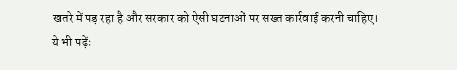खतरे में पड़ रहा है और सरकार को ऐसी घटनाओं पर सख्त कार्रवाई करनी चाहिए।
ये भी पढ़ेंः